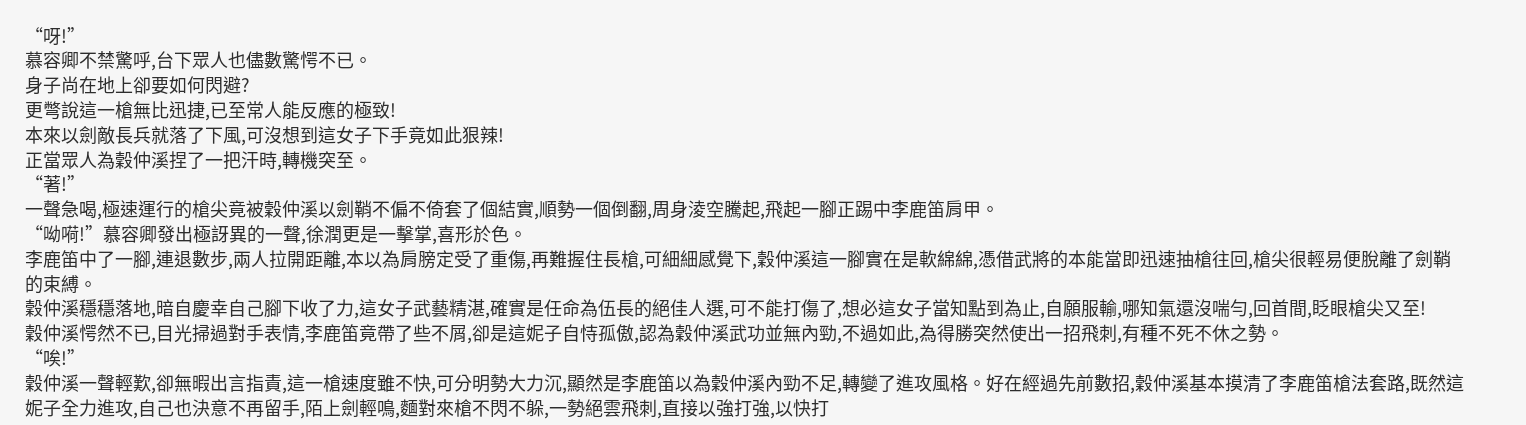“呀!”
慕容卿不禁驚呼,台下眾人也儘數驚愕不已。
身子尚在地上卻要如何閃避?
更彆說這一槍無比迅捷,已至常人能反應的極致!
本來以劍敵長兵就落了下風,可沒想到這女子下手竟如此狠辣!
正當眾人為穀仲溪捏了一把汗時,轉機突至。
“著!”
一聲急喝,極速運行的槍尖竟被穀仲溪以劍鞘不偏不倚套了個結實,順勢一個倒翻,周身淩空騰起,飛起一腳正踢中李鹿笛肩甲。
“呦嗬!”慕容卿發出極訝異的一聲,徐潤更是一擊掌,喜形於色。
李鹿笛中了一腳,連退數步,兩人拉開距離,本以為肩膀定受了重傷,再難握住長槍,可細細感覺下,穀仲溪這一腳實在是軟綿綿,憑借武將的本能當即迅速抽槍往回,槍尖很輕易便脫離了劍鞘的束縛。
穀仲溪穩穩落地,暗自慶幸自己腳下收了力,這女子武藝精湛,確實是任命為伍長的絕佳人選,可不能打傷了,想必這女子當知點到為止,自願服輸,哪知氣還沒喘勻,回首間,眨眼槍尖又至!
穀仲溪愕然不已,目光掃過對手表情,李鹿笛竟帶了些不屑,卻是這妮子自恃孤傲,認為穀仲溪武功並無內勁,不過如此,為得勝突然使出一招飛刺,有種不死不休之勢。
“唉!”
穀仲溪一聲輕歎,卻無暇出言指責,這一槍速度雖不快,可分明勢大力沉,顯然是李鹿笛以為穀仲溪內勁不足,轉變了進攻風格。好在經過先前數招,穀仲溪基本摸清了李鹿笛槍法套路,既然這妮子全力進攻,自己也決意不再留手,陌上劍輕鳴,麵對來槍不閃不躲,一勢絕雲飛刺,直接以強打強,以快打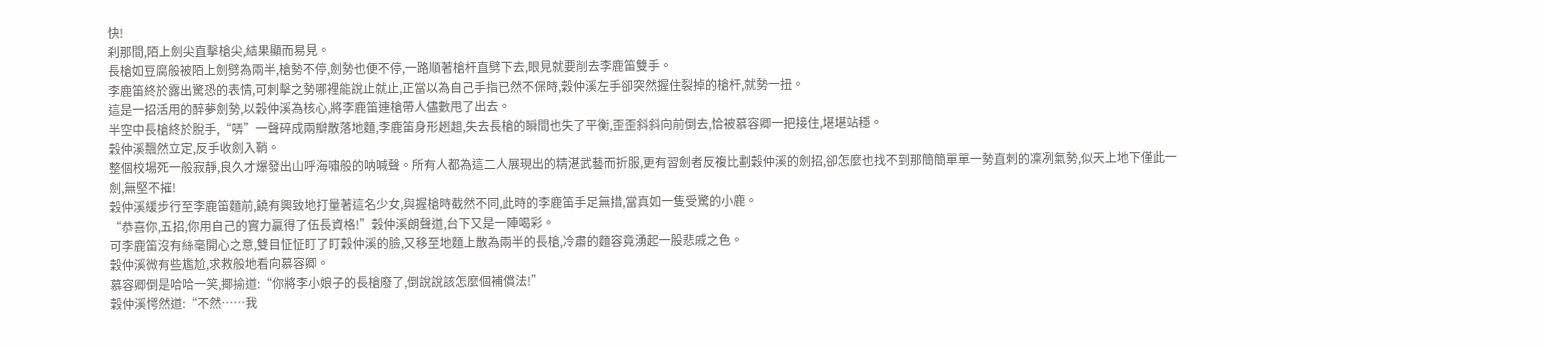快!
刹那間,陌上劍尖直擊槍尖,結果顯而易見。
長槍如豆腐般被陌上劍劈為兩半,槍勢不停,劍勢也便不停,一路順著槍杆直劈下去,眼見就要削去李鹿笛雙手。
李鹿笛終於露出驚恐的表情,可刺擊之勢哪裡能說止就止,正當以為自己手指已然不保時,穀仲溪左手卻突然握住裂掉的槍杆,就勢一扭。
這是一招活用的醉夢劍勢,以穀仲溪為核心,將李鹿笛連槍帶人儘數甩了出去。
半空中長槍終於脫手,“哢”一聲碎成兩瓣散落地麵,李鹿笛身形趔趄,失去長槍的瞬間也失了平衡,歪歪斜斜向前倒去,恰被慕容卿一把接住,堪堪站穩。
穀仲溪飄然立定,反手收劍入鞘。
整個校場死一般寂靜,良久才爆發出山呼海嘯般的呐喊聲。所有人都為這二人展現出的精湛武藝而折服,更有習劍者反複比劃穀仲溪的劍招,卻怎麼也找不到那簡簡單單一勢直刺的凜冽氣勢,似天上地下僅此一劍,無堅不摧!
穀仲溪緩步行至李鹿笛麵前,饒有興致地打量著這名少女,與握槍時截然不同,此時的李鹿笛手足無措,當真如一隻受驚的小鹿。
“恭喜你,五招,你用自己的實力贏得了伍長資格!”穀仲溪朗聲道,台下又是一陣喝彩。
可李鹿笛沒有絲毫開心之意,雙目怔怔盯了盯穀仲溪的臉,又移至地麵上散為兩半的長槍,冷肅的麵容竟湧起一股悲戚之色。
穀仲溪微有些尷尬,求救般地看向慕容卿。
慕容卿倒是哈哈一笑,揶揄道:“你將李小娘子的長槍廢了,倒說說該怎麼個補償法!”
穀仲溪愕然道:“不然……我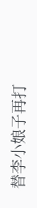替李小娘子再打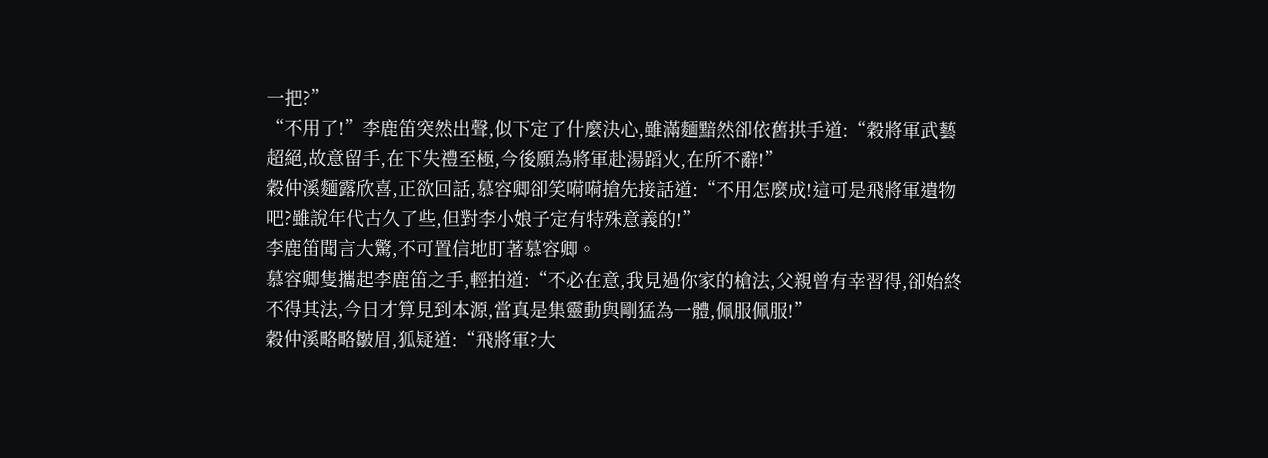一把?”
“不用了!”李鹿笛突然出聲,似下定了什麼決心,雖滿麵黯然卻依舊拱手道:“穀將軍武藝超絕,故意留手,在下失禮至極,今後願為將軍赴湯蹈火,在所不辭!”
穀仲溪麵露欣喜,正欲回話,慕容卿卻笑嗬嗬搶先接話道:“不用怎麼成!這可是飛將軍遺物吧?雖說年代古久了些,但對李小娘子定有特殊意義的!”
李鹿笛聞言大驚,不可置信地盯著慕容卿。
慕容卿隻攜起李鹿笛之手,輕拍道:“不必在意,我見過你家的槍法,父親曾有幸習得,卻始終不得其法,今日才算見到本源,當真是集靈動與剛猛為一體,佩服佩服!”
穀仲溪略略皺眉,狐疑道:“飛將軍?大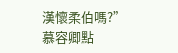漢懷柔伯嗎?”
慕容卿點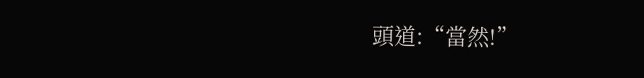頭道:“當然!”